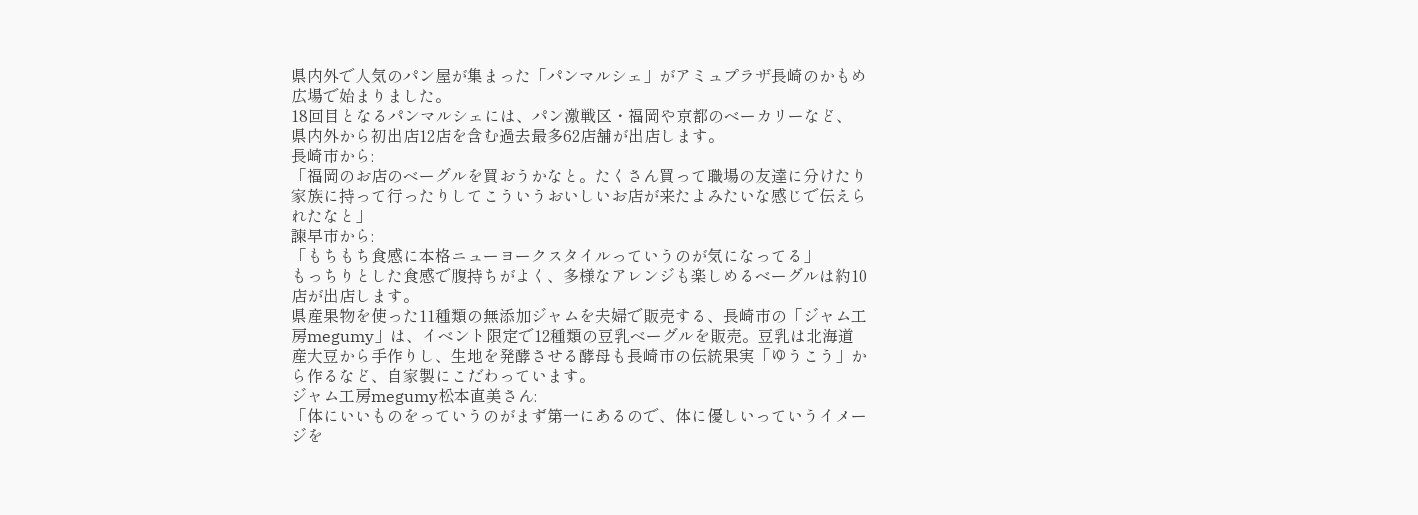県内外で人気のパン屋が集まった「パンマルシェ」がアミュプラザ長崎のかもめ広場で始まりました。
18回目となるパンマルシェには、パン激戦区・福岡や京都のベーカリーなど、県内外から初出店12店を含む過去最多62店舗が出店します。
長崎市から:
「福岡のお店のベーグルを買おうかなと。たくさん買って職場の友達に分けたり家族に持って行ったりしてこういうおいしいお店が来たよみたいな感じで伝えられたなと」
諫早市から:
「もちもち食感に本格ニューヨークスタイルっていうのが気になってる」
もっちりとした食感で腹持ちがよく、多様なアレンジも楽しめるベーグルは約10店が出店します。
県産果物を使った11種類の無添加ジャムを夫婦で販売する、長崎市の「ジャム工房megumy」は、イベント限定で12種類の豆乳ベーグルを販売。豆乳は北海道産大豆から手作りし、生地を発酵させる酵母も長崎市の伝統果実「ゆうこう」から作るなど、自家製にこだわっています。
ジャム工房megumy松本直美さん:
「体にいいものをっていうのがまず第一にあるので、体に優しいっていうイメージを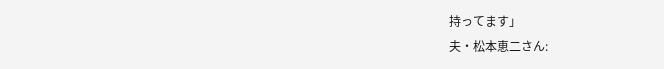持ってます」
夫・松本恵二さん: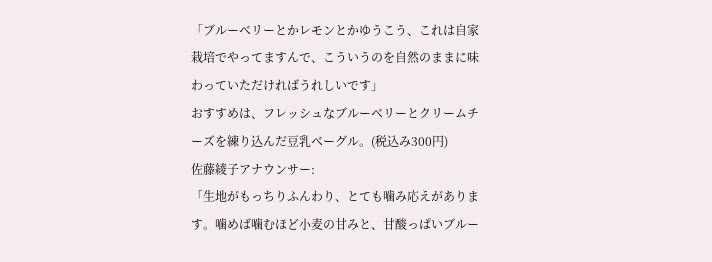「ブルーベリーとかレモンとかゆうこう、これは自家栽培でやってますんで、こういうのを自然のままに味わっていただければうれしいです」
おすすめは、フレッシュなブルーベリーとクリームチーズを練り込んだ豆乳ベーグル。(税込み300円)
佐藤綾子アナウンサー:
「生地がもっちりふんわり、とても噛み応えがあります。噛めば噛むほど小麦の甘みと、甘酸っぱいブルー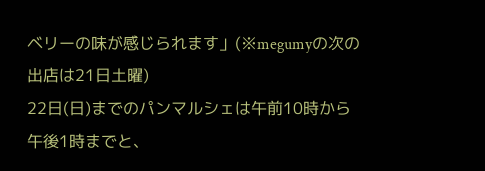ベリーの味が感じられます」(※megumyの次の出店は21日土曜)
22日(日)までのパンマルシェは午前10時から午後1時までと、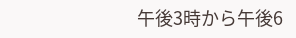午後3時から午後6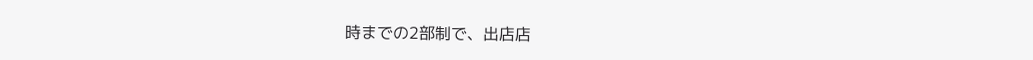時までの2部制で、出店店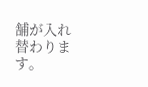舗が入れ替わります。